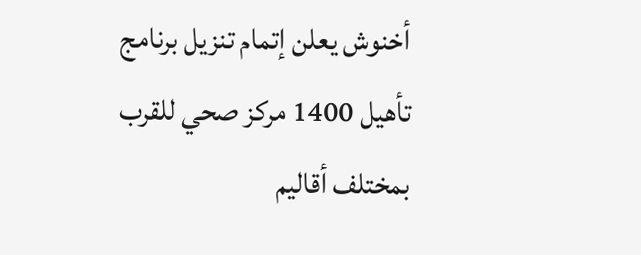أخنوش يعلن إتمام تنزيل برنامج تأهيل 1400 مركز صحي للقرب بمختلف أقاليم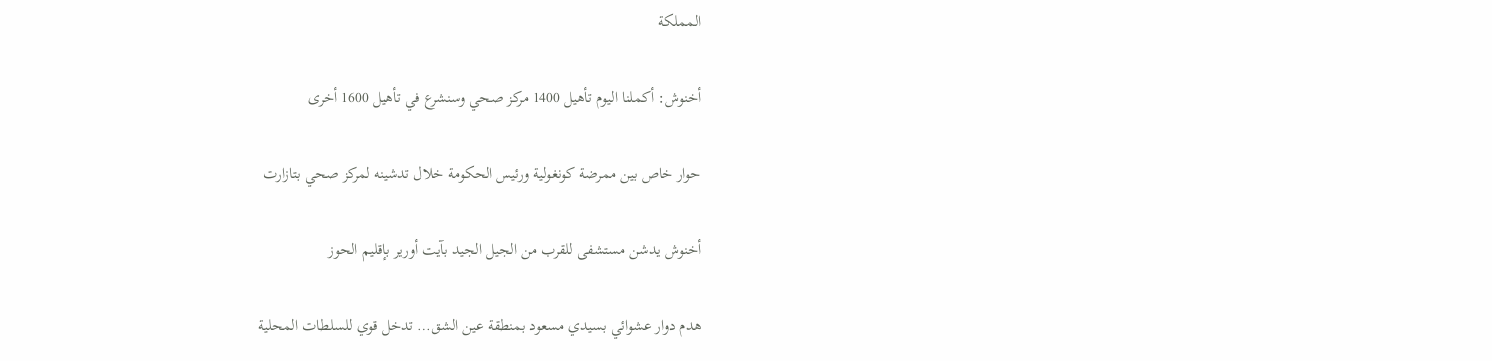المملكة

أخنوش: أكملنا اليوم تأهيل 1400 مركز صحي وسنشرع في تأهيل 1600 أخرى

حوار خاص بين ممرضة كونغولية ورئيس الحكومة خلال تدشينه لمركز صحي بتازارت

أخنوش يدشن مستشفى للقرب من الجيل الجيد بآيت أورير بإقليم الحوز

هدم دوار عشوائي بسيدي مسعود بمنطقة عين الشق… تدخل قوي للسلطات المحلية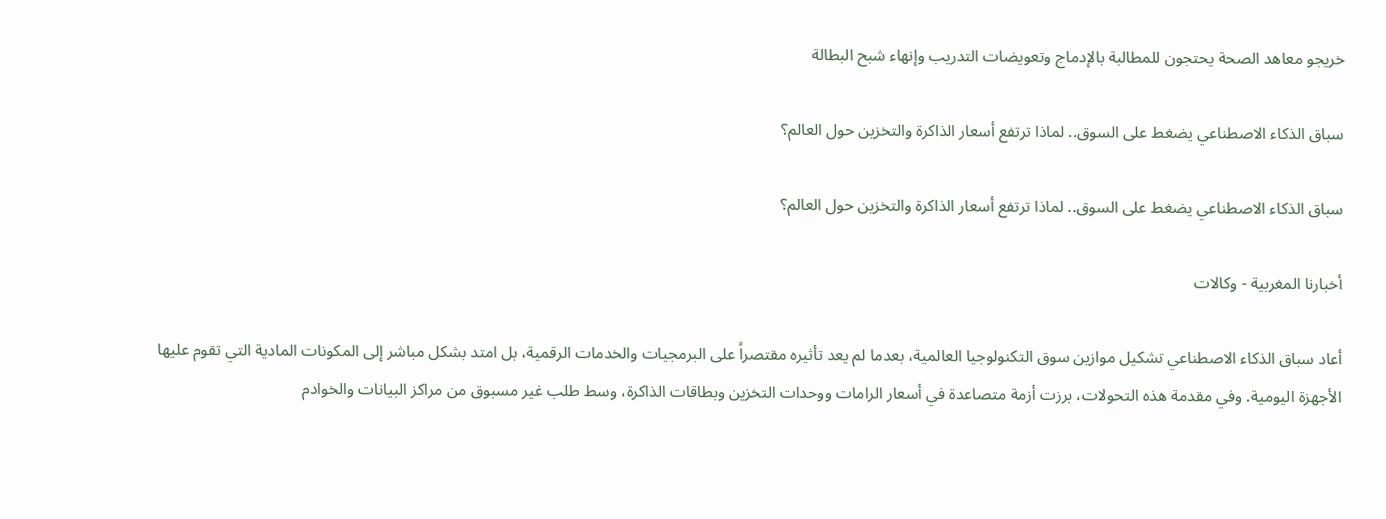خريجو معاهد الصحة يحتجون للمطالبة بالإدماج وتعويضات التدريب وإنهاء شبح البطالة

سباق الذكاء الاصطناعي يضغط على السوق.. لماذا ترتفع أسعار الذاكرة والتخزين حول العالم؟

سباق الذكاء الاصطناعي يضغط على السوق.. لماذا ترتفع أسعار الذاكرة والتخزين حول العالم؟

أخبارنا المغربية - وكالات

أعاد سباق الذكاء الاصطناعي تشكيل موازين سوق التكنولوجيا العالمية، بعدما لم يعد تأثيره مقتصراً على البرمجيات والخدمات الرقمية، بل امتد بشكل مباشر إلى المكونات المادية التي تقوم عليها الأجهزة اليومية. وفي مقدمة هذه التحولات، برزت أزمة متصاعدة في أسعار الرامات ووحدات التخزين وبطاقات الذاكرة، وسط طلب غير مسبوق من مراكز البيانات والخوادم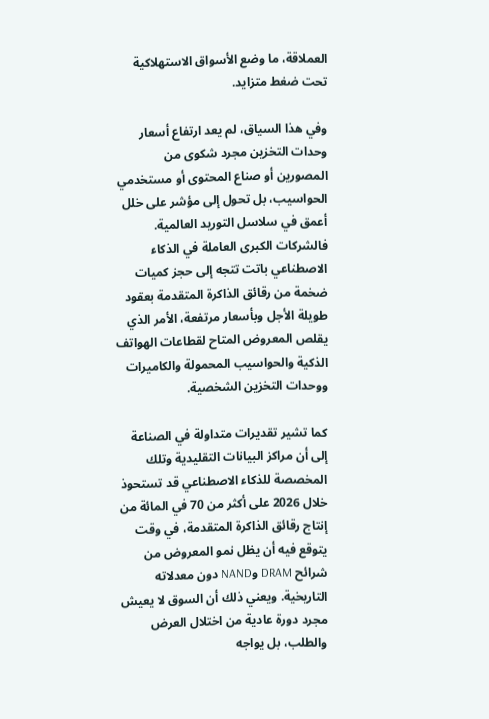العملاقة، ما وضع الأسواق الاستهلاكية تحت ضغط متزايد.

وفي هذا السياق، لم يعد ارتفاع أسعار وحدات التخزين مجرد شكوى من المصورين أو صناع المحتوى أو مستخدمي الحواسيب، بل تحول إلى مؤشر على خلل أعمق في سلاسل التوريد العالمية. فالشركات الكبرى العاملة في الذكاء الاصطناعي باتت تتجه إلى حجز كميات ضخمة من رقائق الذاكرة المتقدمة بعقود طويلة الأجل وبأسعار مرتفعة، الأمر الذي يقلص المعروض المتاح لقطاعات الهواتف الذكية والحواسيب المحمولة والكاميرات ووحدات التخزين الشخصية.

كما تشير تقديرات متداولة في الصناعة إلى أن مراكز البيانات التقليدية وتلك المخصصة للذكاء الاصطناعي قد تستحوذ خلال 2026 على أكثر من 70 في المائة من إنتاج رقائق الذاكرة المتقدمة، في وقت يتوقع فيه أن يظل نمو المعروض من شرائح DRAM وNAND دون معدلاته التاريخية. ويعني ذلك أن السوق لا يعيش مجرد دورة عادية من اختلال العرض والطلب، بل يواجه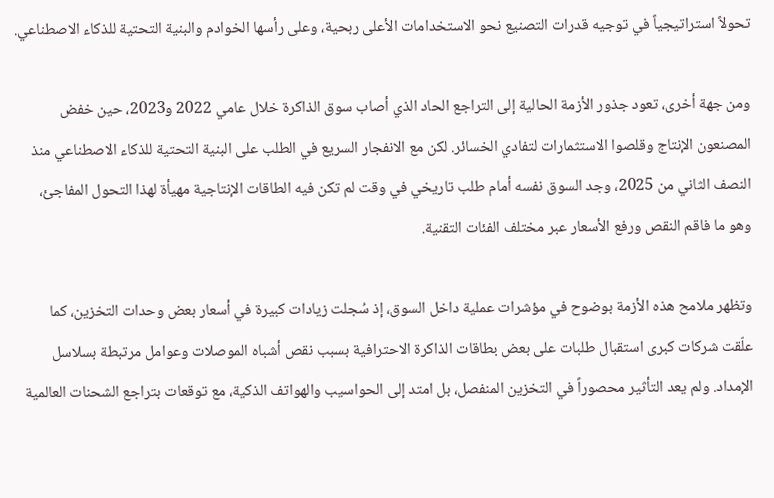تحولاً استراتيجياً في توجيه قدرات التصنيع نحو الاستخدامات الأعلى ربحية، وعلى رأسها الخوادم والبنية التحتية للذكاء الاصطناعي.

ومن جهة أخرى، تعود جذور الأزمة الحالية إلى التراجع الحاد الذي أصاب سوق الذاكرة خلال عامي 2022 و2023، حين خفض المصنعون الإنتاج وقلصوا الاستثمارات لتفادي الخسائر. لكن مع الانفجار السريع في الطلب على البنية التحتية للذكاء الاصطناعي منذ النصف الثاني من 2025، وجد السوق نفسه أمام طلب تاريخي في وقت لم تكن فيه الطاقات الإنتاجية مهيأة لهذا التحول المفاجئ، وهو ما فاقم النقص ورفع الأسعار عبر مختلف الفئات التقنية.

وتظهر ملامح هذه الأزمة بوضوح في مؤشرات عملية داخل السوق، إذ سُجلت زيادات كبيرة في أسعار بعض وحدات التخزين، كما علّقت شركات كبرى استقبال طلبات على بعض بطاقات الذاكرة الاحترافية بسبب نقص أشباه الموصلات وعوامل مرتبطة بسلاسل الإمداد. ولم يعد التأثير محصوراً في التخزين المنفصل، بل امتد إلى الحواسيب والهواتف الذكية، مع توقعات بتراجع الشحنات العالمية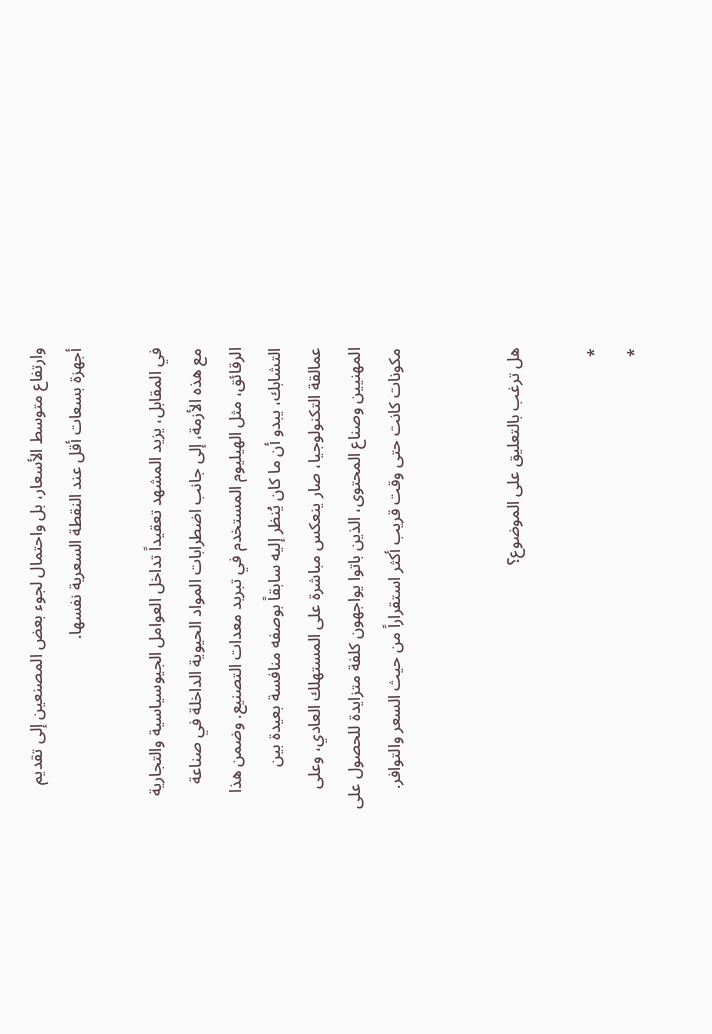وارتفاع متوسط الأسعار، بل واحتمال لجوء بعض المصنعين إلى تقديم أجهزة بسعات أقل عند النقطة السعرية نفسها.

في المقابل، يزيد المشهد تعقيداً تداخل العوامل الجيوسياسية والتجارية مع هذه الأزمة، إلى جانب اضطرابات المواد الحيوية الداخلة في صناعة الرقائق، مثل الهيليوم المستخدم في تبريد معدات التصنيع. وضمن هذا التشابك، يبدو أن ما كان يُنظر إليه سابقاً بوصفه منافسة بعيدة بين عمالقة التكنولوجيا، صار ينعكس مباشرة على المستهلك العادي، وعلى المهنيين وصناع المحتوى، الذين باتوا يواجهون كلفة متزايدة للحصول على مكونات كانت حتى وقت قريب أكثر استقراراً من حيث السعر والتوافر.


هل ترغب بالتعليق على الموضوع؟

*
*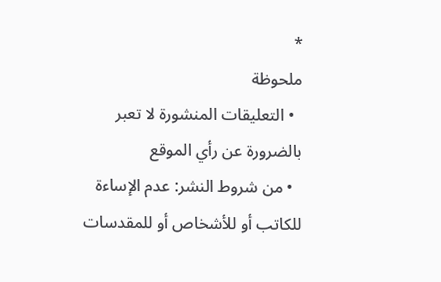*
ملحوظة
  • التعليقات المنشورة لا تعبر بالضرورة عن رأي الموقع
  • من شروط النشر: عدم الإساءة للكاتب أو للأشخاص أو للمقدسات